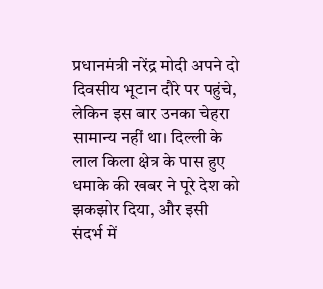प्रधानमंत्री नरेंद्र मोदी अपने दो दिवसीय भूटान दौरे पर पहुंचे, लेकिन इस बार उनका चेहरा सामान्य नहीं था। दिल्ली के लाल किला क्षेत्र के पास हुए धमाके की खबर ने पूरे देश को झकझोर दिया, और इसी संदर्भ में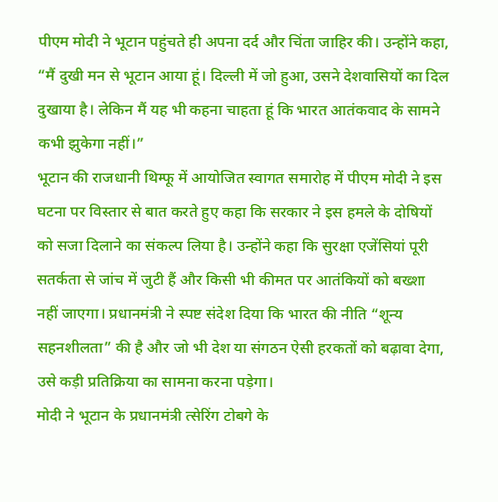पीएम मोदी ने भूटान पहुंचते ही अपना दर्द और चिंता जाहिर की। उन्होंने कहा, “मैं दुखी मन से भूटान आया हूं। दिल्ली में जो हुआ, उसने देशवासियों का दिल दुखाया है। लेकिन मैं यह भी कहना चाहता हूं कि भारत आतंकवाद के सामने कभी झुकेगा नहीं।”
भूटान की राजधानी थिम्फू में आयोजित स्वागत समारोह में पीएम मोदी ने इस घटना पर विस्तार से बात करते हुए कहा कि सरकार ने इस हमले के दोषियों को सजा दिलाने का संकल्प लिया है। उन्होंने कहा कि सुरक्षा एजेंसियां पूरी सतर्कता से जांच में जुटी हैं और किसी भी कीमत पर आतंकियों को बख्शा नहीं जाएगा। प्रधानमंत्री ने स्पष्ट संदेश दिया कि भारत की नीति “शून्य सहनशीलता” की है और जो भी देश या संगठन ऐसी हरकतों को बढ़ावा देगा, उसे कड़ी प्रतिक्रिया का सामना करना पड़ेगा।
मोदी ने भूटान के प्रधानमंत्री त्सेरिंग टोबगे के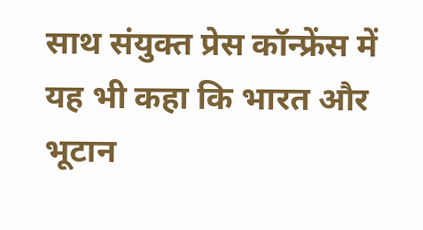साथ संयुक्त प्रेस कॉन्फ्रेंस में यह भी कहा कि भारत और भूटान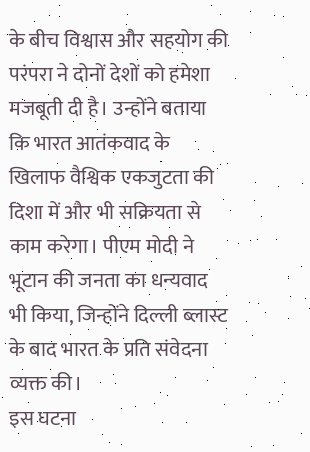के बीच विश्वास और सहयोग की परंपरा ने दोनों देशों को हमेशा मजबूती दी है। उन्होंने बताया कि भारत आतंकवाद के खिलाफ वैश्विक एकजुटता की दिशा में और भी सक्रियता से काम करेगा। पीएम मोदी ने भूटान की जनता का धन्यवाद भी किया, जिन्होंने दिल्ली ब्लास्ट के बाद भारत के प्रति संवेदना व्यक्त की।
इस घटना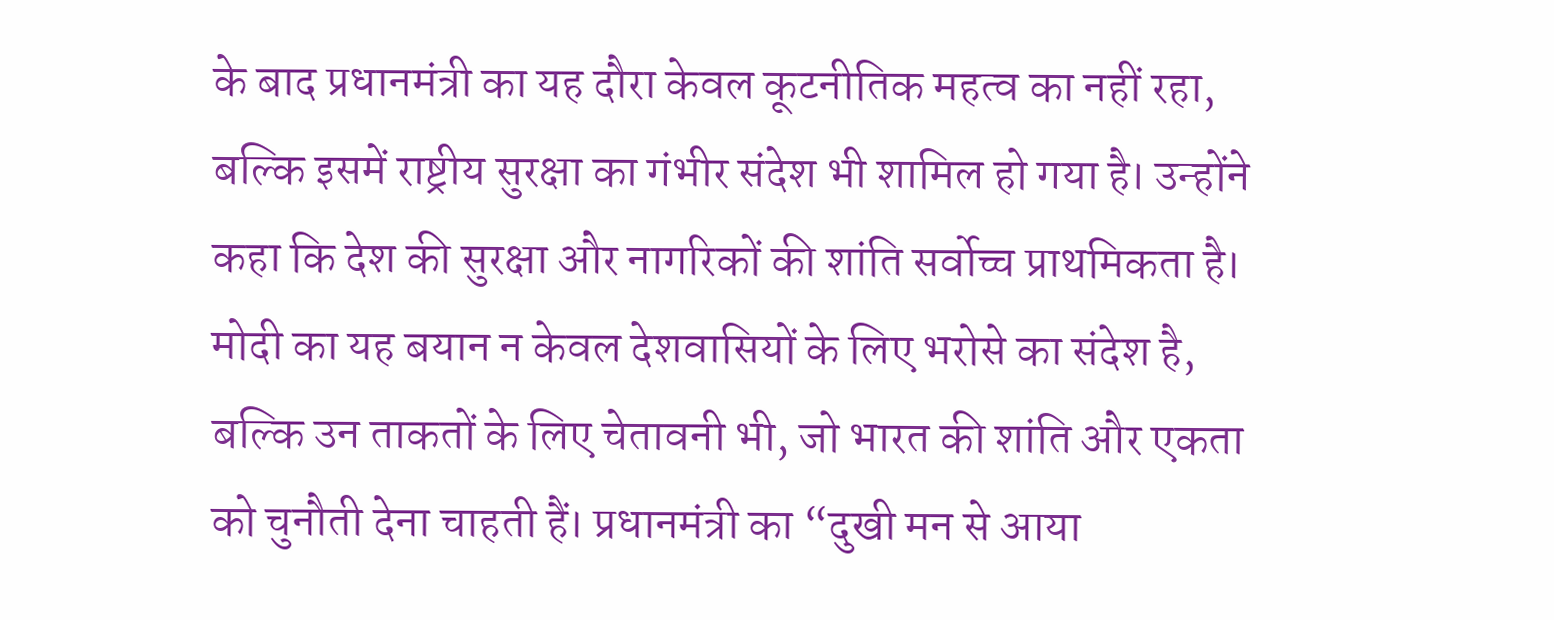के बाद प्रधानमंत्री का यह दौरा केवल कूटनीतिक महत्व का नहीं रहा, बल्कि इसमें राष्ट्रीय सुरक्षा का गंभीर संदेश भी शामिल हो गया है। उन्होंने कहा कि देश की सुरक्षा और नागरिकों की शांति सर्वोच्च प्राथमिकता है। मोदी का यह बयान न केवल देशवासियों के लिए भरोसे का संदेश है, बल्कि उन ताकतों के लिए चेतावनी भी, जो भारत की शांति और एकता को चुनौती देना चाहती हैं। प्रधानमंत्री का “दुखी मन से आया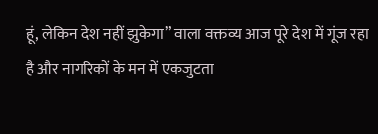हूं, लेकिन देश नहीं झुकेगा” वाला वक्तव्य आज पूरे देश में गूंज रहा है और नागरिकों के मन में एकजुटता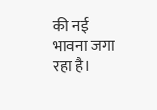की नई भावना जगा रहा है।